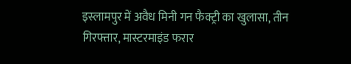इस्लामपुर में अवैध मिनी गन फैक्ट्री का खुलासा, तीन गिरफ्तार, मास्टरमाइंड फरार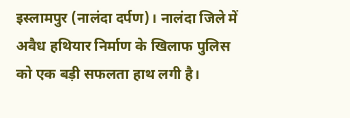इस्लामपुर (नालंदा दर्पण)। नालंदा जिले में अवैध हथियार निर्माण के खिलाफ पुलिस को एक बड़ी सफलता हाथ लगी है।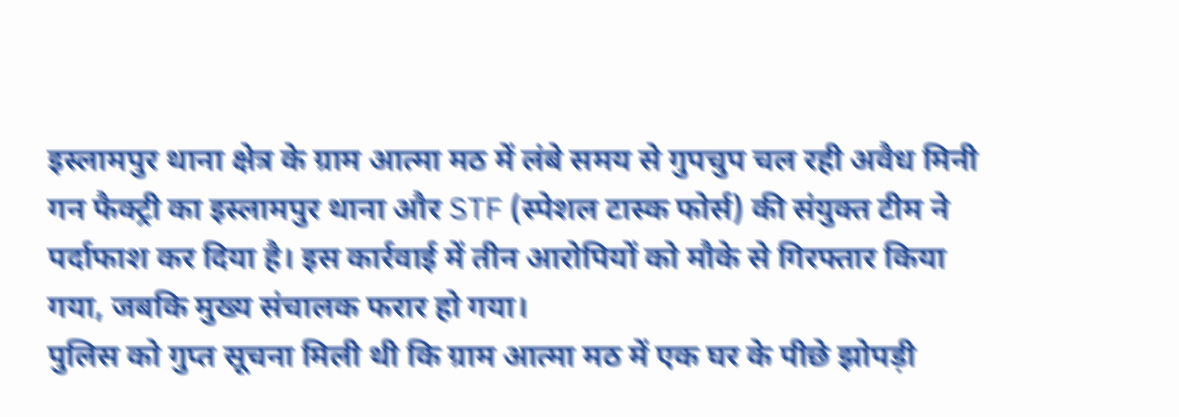इस्लामपुर थाना क्षेत्र के ग्राम आत्मा मठ में लंबे समय से गुपचुप चल रही अवैध मिनी गन फैक्ट्री का इस्लामपुर थाना और STF (स्पेशल टास्क फोर्स) की संयुक्त टीम ने पर्दाफाश कर दिया है। इस कार्रवाई में तीन आरोपियों को मौके से गिरफ्तार किया गया, जबकि मुख्य संचालक फरार हो गया।
पुलिस को गुप्त सूचना मिली थी कि ग्राम आत्मा मठ में एक घर के पीछे झोपड़ी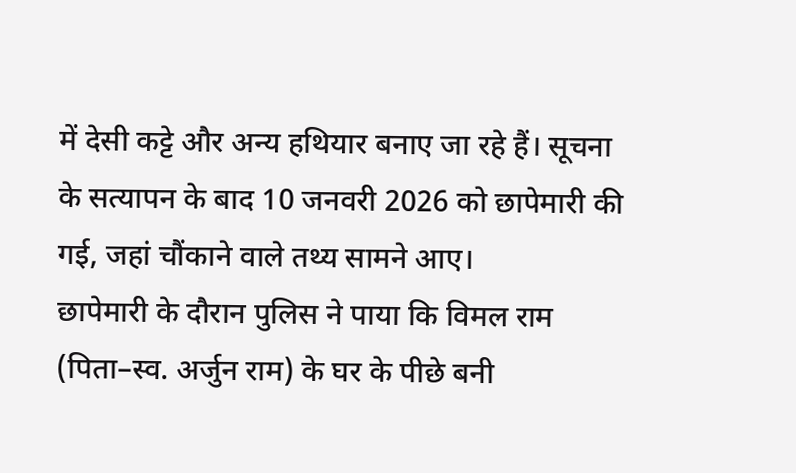में देसी कट्टे और अन्य हथियार बनाए जा रहे हैं। सूचना के सत्यापन के बाद 10 जनवरी 2026 को छापेमारी की गई, जहां चौंकाने वाले तथ्य सामने आए।
छापेमारी के दौरान पुलिस ने पाया कि विमल राम (पिता–स्व. अर्जुन राम) के घर के पीछे बनी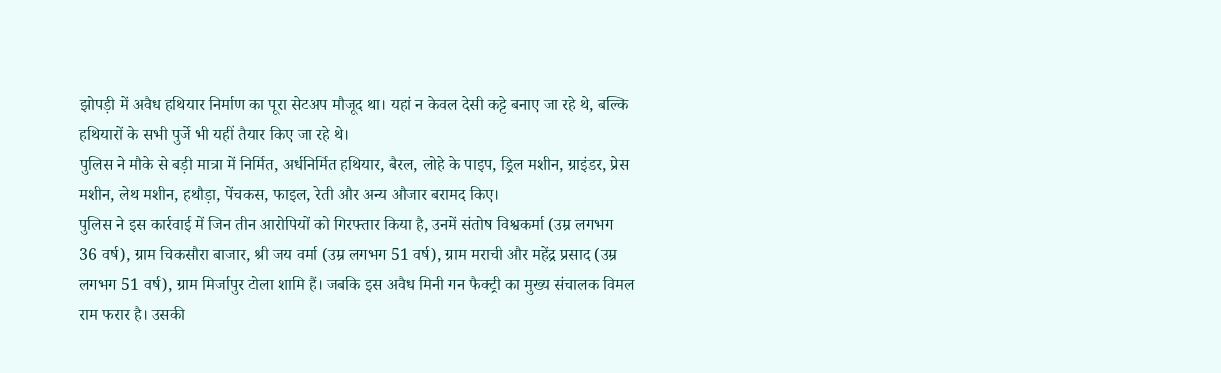झोपड़ी में अवैध हथियार निर्माण का पूरा सेटअप मौजूद था। यहां न केवल देसी कट्टे बनाए जा रहे थे, बल्कि हथियारों के सभी पुर्जे भी यहीं तैयार किए जा रहे थे।
पुलिस ने मौके से बड़ी मात्रा में निर्मित, अर्धनिर्मित हथियार, बैरल, लोहे के पाइप, ड्रिल मशीन, ग्राइंडर, प्रेस मशीन, लेथ मशीन, हथौड़ा, पेंचकस, फाइल, रेती और अन्य औजार बरामद किए।
पुलिस ने इस कार्रवाई में जिन तीन आरोपियों को गिरफ्तार किया है, उनमें संतोष विश्वकर्मा (उम्र लगभग 36 वर्ष), ग्राम चिकसौरा बाजार, श्री जय वर्मा (उम्र लगभग 51 वर्ष), ग्राम मराची और महेंद्र प्रसाद (उम्र लगभग 51 वर्ष), ग्राम मिर्जापुर टोला शामि हैं। जबकि इस अवैध मिनी गन फैक्ट्री का मुख्य संचालक विमल राम फरार है। उसकी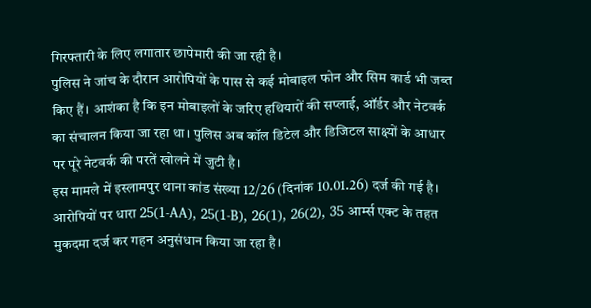गिरफ्तारी के लिए लगातार छापेमारी की जा रही है।
पुलिस ने जांच के दौरान आरोपियों के पास से कई मोबाइल फोन और सिम कार्ड भी जब्त किए हैं। आशंका है कि इन मोबाइलों के जरिए हथियारों की सप्लाई, ऑर्डर और नेटवर्क का संचालन किया जा रहा था। पुलिस अब कॉल डिटेल और डिजिटल साक्ष्यों के आधार पर पूरे नेटवर्क की परतें खोलने में जुटी है।
इस मामले में इस्लामपुर थाना कांड संख्या 12/26 (दिनांक 10.01.26) दर्ज की गई है। आरोपियों पर धारा 25(1-AA), 25(1-B), 26(1), 26(2), 35 आर्म्स एक्ट के तहत मुकदमा दर्ज कर गहन अनुसंधान किया जा रहा है।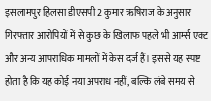इसलामपुर हिलसा डीएसपी 2 कुमार ऋषिराज के अनुसार गिरफ्तार आरोपियों में से कुछ के खिलाफ पहले भी आर्म्स एक्ट और अन्य आपराधिक मामलों में केस दर्ज हैं। इससे यह स्पष्ट होता है कि यह कोई नया अपराध नहीं, बल्कि लंबे समय से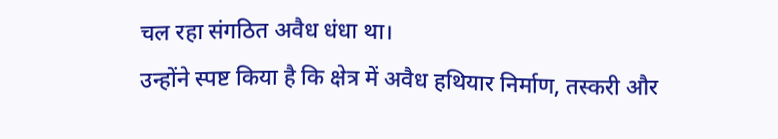चल रहा संगठित अवैध धंधा था।
उन्होंने स्पष्ट किया है कि क्षेत्र में अवैध हथियार निर्माण, तस्करी और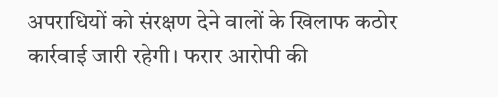अपराधियों को संरक्षण देने वालों के खिलाफ कठोर कार्रवाई जारी रहेगी। फरार आरोपी की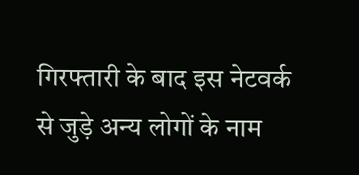गिरफ्तारी के बाद इस नेटवर्क से जुड़े अन्य लोगों के नाम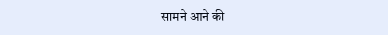सामने आने की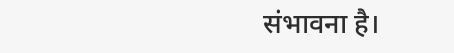संभावना है।